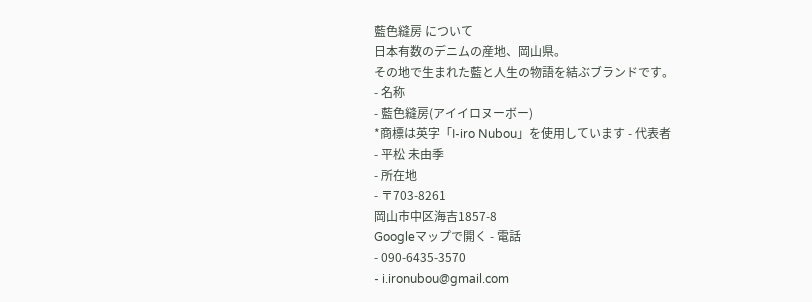藍色縫房 について
日本有数のデニムの産地、岡山県。
その地で生まれた藍と人生の物語を結ぶブランドです。
- 名称
- 藍色縫房(アイイロヌーボー)
*商標は英字「I-iro Nubou」を使用しています - 代表者
- 平松 未由季
- 所在地
- 〒703-8261
岡山市中区海吉1857-8
Googleマップで開く - 電話
- 090-6435-3570
- i.ironubou@gmail.com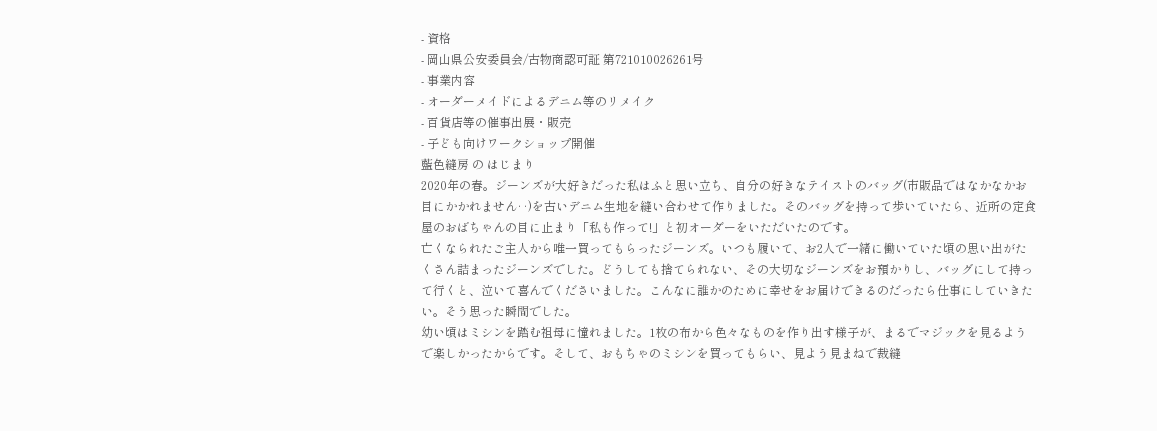- 資格
- 岡山県公安委員会/古物商認可証 第721010026261号
- 事業内容
- オーダーメイドによるデニム等のリメイク
- 百貨店等の催事出展・販売
- 子ども向けワークショップ開催
藍色縫房 の はじまり
2020年の春。ジーンズが大好きだった私はふと思い立ち、自分の好きなテイストのバッグ(市販品ではなかなかお目にかかれません‥)を古いデニム生地を縫い合わせて作りました。そのバッグを持って歩いていたら、近所の定食屋のおばちゃんの目に止まり「私も作って!」と初オーダーをいただいたのです。
亡くなられたご主人から唯一買ってもらったジーンズ。いつも履いて、お2人で一緒に働いていた頃の思い出がたくさん詰まったジーンズでした。どうしても捨てられない、その大切なジーンズをお預かりし、バッグにして持って行くと、泣いて喜んでくださいました。こんなに誰かのために幸せをお届けできるのだったら仕事にしていきたい。そう思った瞬間でした。
幼い頃はミシンを踏む祖母に憧れました。1枚の布から色々なものを作り出す様子が、まるでマジックを見るようで楽しかったからです。そして、おもちゃのミシンを買ってもらい、見よう見まねで裁縫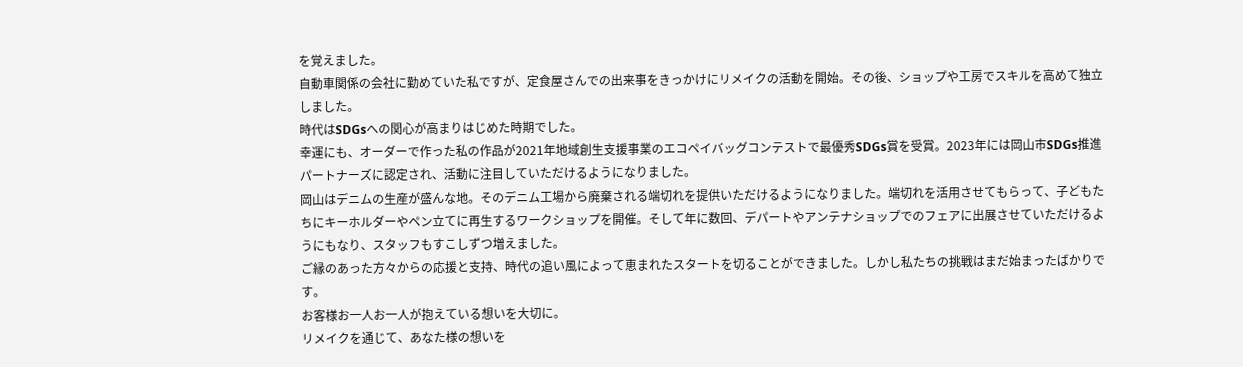を覚えました。
自動車関係の会社に勤めていた私ですが、定食屋さんでの出来事をきっかけにリメイクの活動を開始。その後、ショップや工房でスキルを高めて独立しました。
時代はSDGsへの関心が高まりはじめた時期でした。
幸運にも、オーダーで作った私の作品が2021年地域創生支援事業のエコペイバッグコンテストで最優秀SDGs賞を受賞。2023年には岡山市SDGs推進パートナーズに認定され、活動に注目していただけるようになりました。
岡山はデニムの生産が盛んな地。そのデニム工場から廃棄される端切れを提供いただけるようになりました。端切れを活用させてもらって、子どもたちにキーホルダーやペン立てに再生するワークショップを開催。そして年に数回、デパートやアンテナショップでのフェアに出展させていただけるようにもなり、スタッフもすこしずつ増えました。
ご縁のあった方々からの応援と支持、時代の追い風によって恵まれたスタートを切ることができました。しかし私たちの挑戦はまだ始まったばかりです。
お客様お一人お一人が抱えている想いを大切に。
リメイクを通じて、あなた様の想いを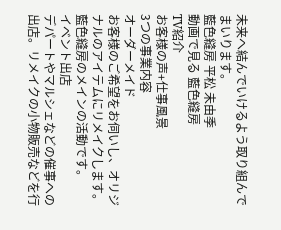未来へ結んでいけるよう取り組んでまいります。
藍色縫房 平松 未由季
動画で見る 藍色縫房
TV紹介
お客様の声+仕事風景
3つの事業内容
オーダーメイド
お客様のご希望をお伺いし、オリジナルのアイテムにリメイクします。藍色縫房のメインの活動です。
イベント出店
デパートやマルシェなどの催事への出店。リメイクの小物販売などを行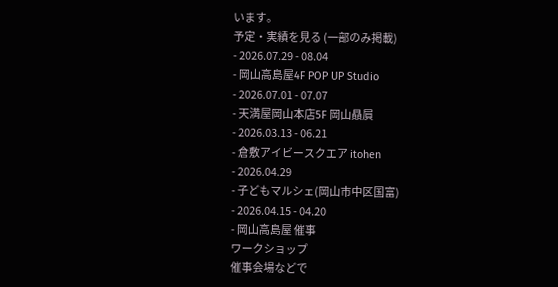います。
予定・実績を見る (一部のみ掲載)
- 2026.07.29 - 08.04
- 岡山高島屋4F POP UP Studio
- 2026.07.01 - 07.07
- 天満屋岡山本店5F 岡山贔屓
- 2026.03.13 - 06.21
- 倉敷アイビースクエア itohen
- 2026.04.29
- 子どもマルシェ(岡山市中区国富)
- 2026.04.15 - 04.20
- 岡山高島屋 催事
ワークショップ
催事会場などで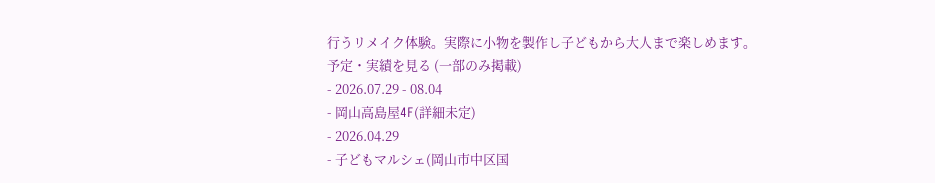行うリメイク体験。実際に小物を製作し子どもから大人まで楽しめます。
予定・実績を見る (一部のみ掲載)
- 2026.07.29 - 08.04
- 岡山高島屋4F(詳細未定)
- 2026.04.29
- 子どもマルシェ(岡山市中区国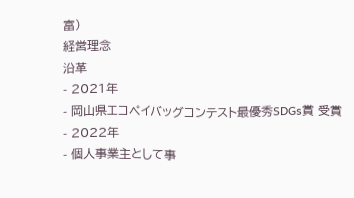富)
経営理念
沿革
- 2021年
- 岡山県エコペイバッグコンテスト最優秀SDGs賞 受賞
- 2022年
- 個人事業主として事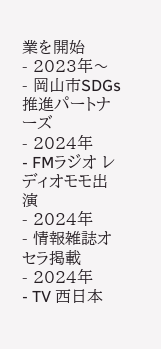業を開始
- 2023年〜
- 岡山市SDGs推進パートナーズ
- 2024年
- FMラジオ レディオモモ出演
- 2024年
- 情報雑誌オセラ掲載
- 2024年
- TV 西日本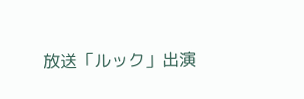放送「ルック」出演